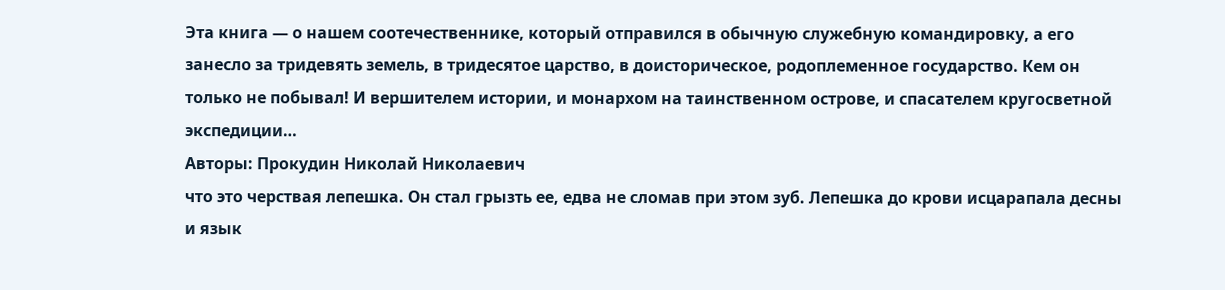Эта книга — о нашем соотечественнике, который отправился в обычную служебную командировку, а его занесло за тридевять земель, в тридесятое царство, в доисторическое, родоплеменное государство. Кем он только не побывал! И вершителем истории, и монархом на таинственном острове, и спасателем кругосветной экспедиции…
Авторы: Прокудин Николай Николаевич
что это черствая лепешка. Он стал грызть ее, едва не сломав при этом зуб. Лепешка до крови исцарапала десны и язык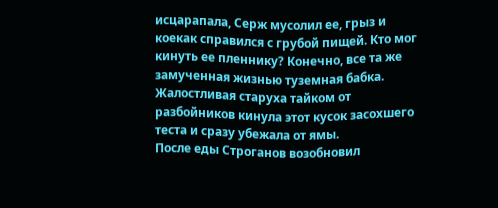исцарапала, Серж мусолил ее, грыз и коекак справился с грубой пищей. Кто мог кинуть ее пленнику? Конечно, все та же замученная жизнью туземная бабка. Жалостливая старуха тайком от разбойников кинула этот кусок засохшего теста и сразу убежала от ямы.
После еды Строганов возобновил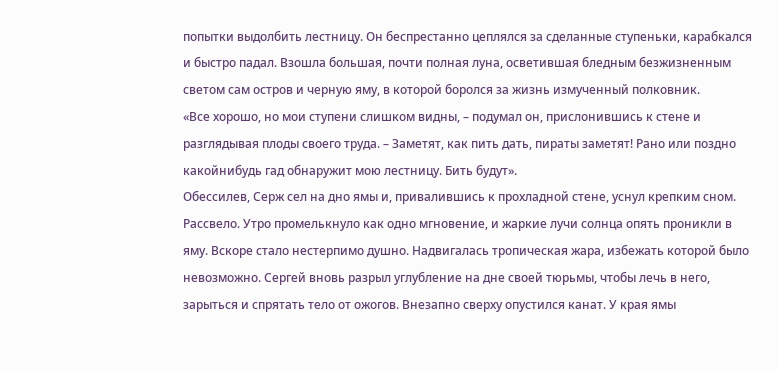попытки выдолбить лестницу. Он беспрестанно цеплялся за сделанные ступеньки, карабкался и быстро падал. Взошла большая, почти полная луна, осветившая бледным безжизненным светом сам остров и черную яму, в которой боролся за жизнь измученный полковник.
«Все хорошо, но мои ступени слишком видны, – подумал он, прислонившись к стене и разглядывая плоды своего труда. – Заметят, как пить дать, пираты заметят! Рано или поздно какойнибудь гад обнаружит мою лестницу. Бить будут».
Обессилев, Серж сел на дно ямы и, привалившись к прохладной стене, уснул крепким сном.
Рассвело. Утро промелькнуло как одно мгновение, и жаркие лучи солнца опять проникли в яму. Вскоре стало нестерпимо душно. Надвигалась тропическая жара, избежать которой было невозможно. Сергей вновь разрыл углубление на дне своей тюрьмы, чтобы лечь в него, зарыться и спрятать тело от ожогов. Внезапно сверху опустился канат. У края ямы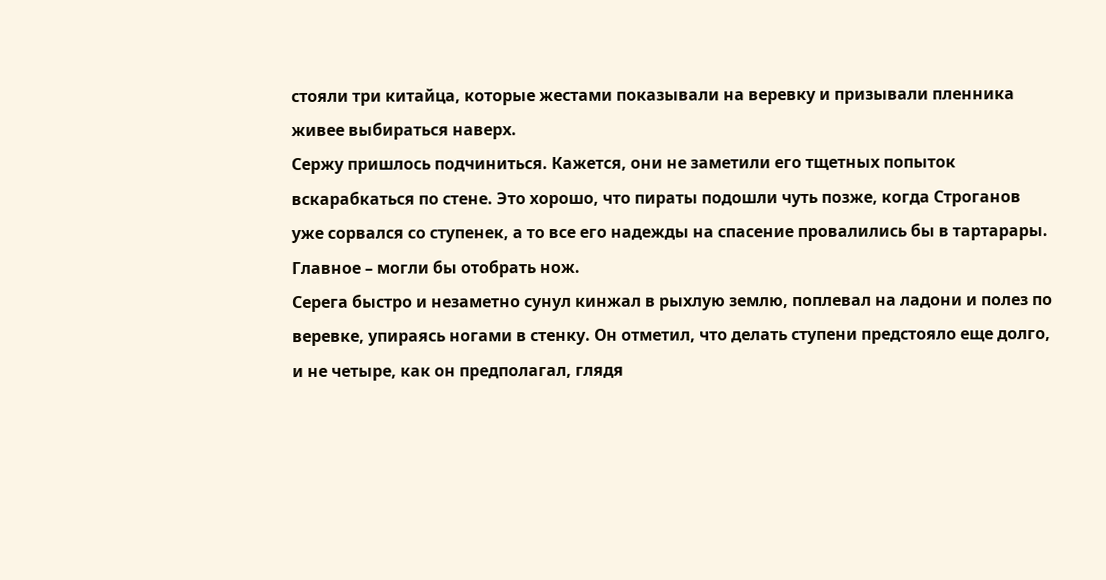стояли три китайца, которые жестами показывали на веревку и призывали пленника живее выбираться наверх.
Сержу пришлось подчиниться. Кажется, они не заметили его тщетных попыток вскарабкаться по стене. Это хорошо, что пираты подошли чуть позже, когда Строганов уже сорвался со ступенек, а то все его надежды на спасение провалились бы в тартарары. Главное – могли бы отобрать нож.
Серега быстро и незаметно сунул кинжал в рыхлую землю, поплевал на ладони и полез по веревке, упираясь ногами в стенку. Он отметил, что делать ступени предстояло еще долго, и не четыре, как он предполагал, глядя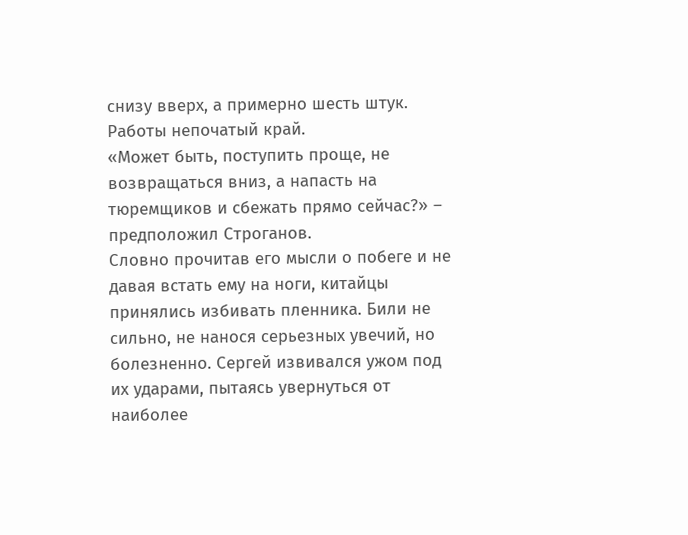снизу вверх, а примерно шесть штук. Работы непочатый край.
«Может быть, поступить проще, не возвращаться вниз, а напасть на тюремщиков и сбежать прямо сейчас?» – предположил Строганов.
Словно прочитав его мысли о побеге и не давая встать ему на ноги, китайцы принялись избивать пленника. Били не сильно, не нанося серьезных увечий, но болезненно. Сергей извивался ужом под их ударами, пытаясь увернуться от наиболее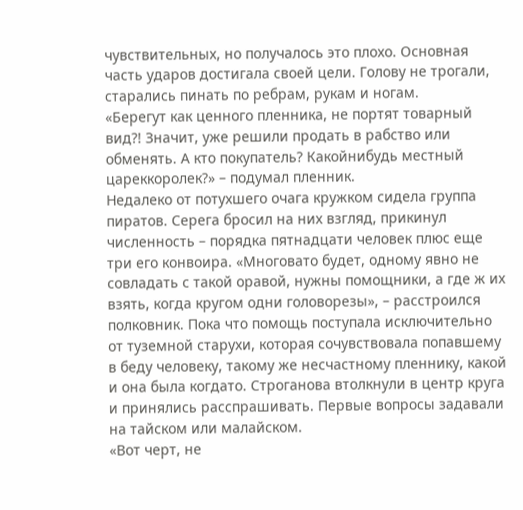чувствительных, но получалось это плохо. Основная часть ударов достигала своей цели. Голову не трогали, старались пинать по ребрам, рукам и ногам.
«Берегут как ценного пленника, не портят товарный вид?! Значит, уже решили продать в рабство или обменять. А кто покупатель? Какойнибудь местный цареккоролек?» – подумал пленник.
Недалеко от потухшего очага кружком сидела группа пиратов. Серега бросил на них взгляд, прикинул численность – порядка пятнадцати человек плюс еще три его конвоира. «Многовато будет, одному явно не совладать с такой оравой, нужны помощники, а где ж их взять, когда кругом одни головорезы», – расстроился полковник. Пока что помощь поступала исключительно от туземной старухи, которая сочувствовала попавшему в беду человеку, такому же несчастному пленнику, какой и она была когдато. Строганова втолкнули в центр круга и принялись расспрашивать. Первые вопросы задавали на тайском или малайском.
«Вот черт, не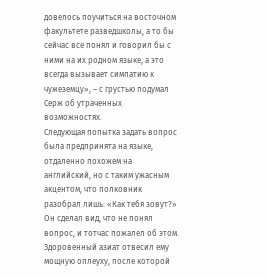довелось поучиться на восточном факультете разведшколы, а то бы сейчас все понял и говорил бы с ними на их родном языке, а это всегда вызывает симпатию к чужеземцу», – с грустью подумал Серж об утраченных возможностях.
Следующая попытка задать вопрос была предпринята на языке, отдаленно похожем на английский, но с таким ужасным акцентом, что полковник разобрал лишь: «Как тебя зовут?»
Он сделал вид, что не понял вопрос, и тотчас пожалел об этом.
Здоровенный азиат отвесил ему мощную оплеуху, после которой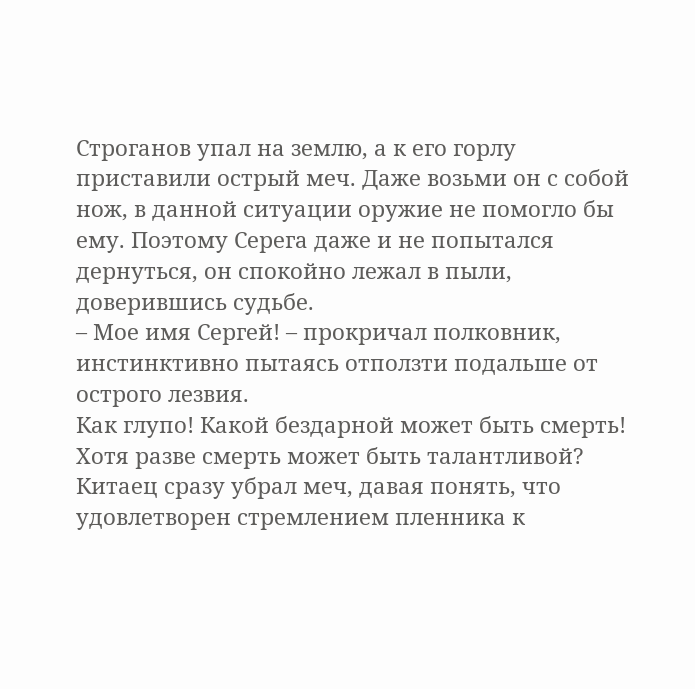Строганов упал на землю, а к его горлу приставили острый меч. Даже возьми он с собой нож, в данной ситуации оружие не помогло бы ему. Поэтому Серега даже и не попытался дернуться, он спокойно лежал в пыли, доверившись судьбе.
– Мое имя Сергей! – прокричал полковник, инстинктивно пытаясь отползти подальше от острого лезвия.
Как глупо! Какой бездарной может быть смерть! Хотя разве смерть может быть талантливой?
Китаец сразу убрал меч, давая понять, что удовлетворен стремлением пленника к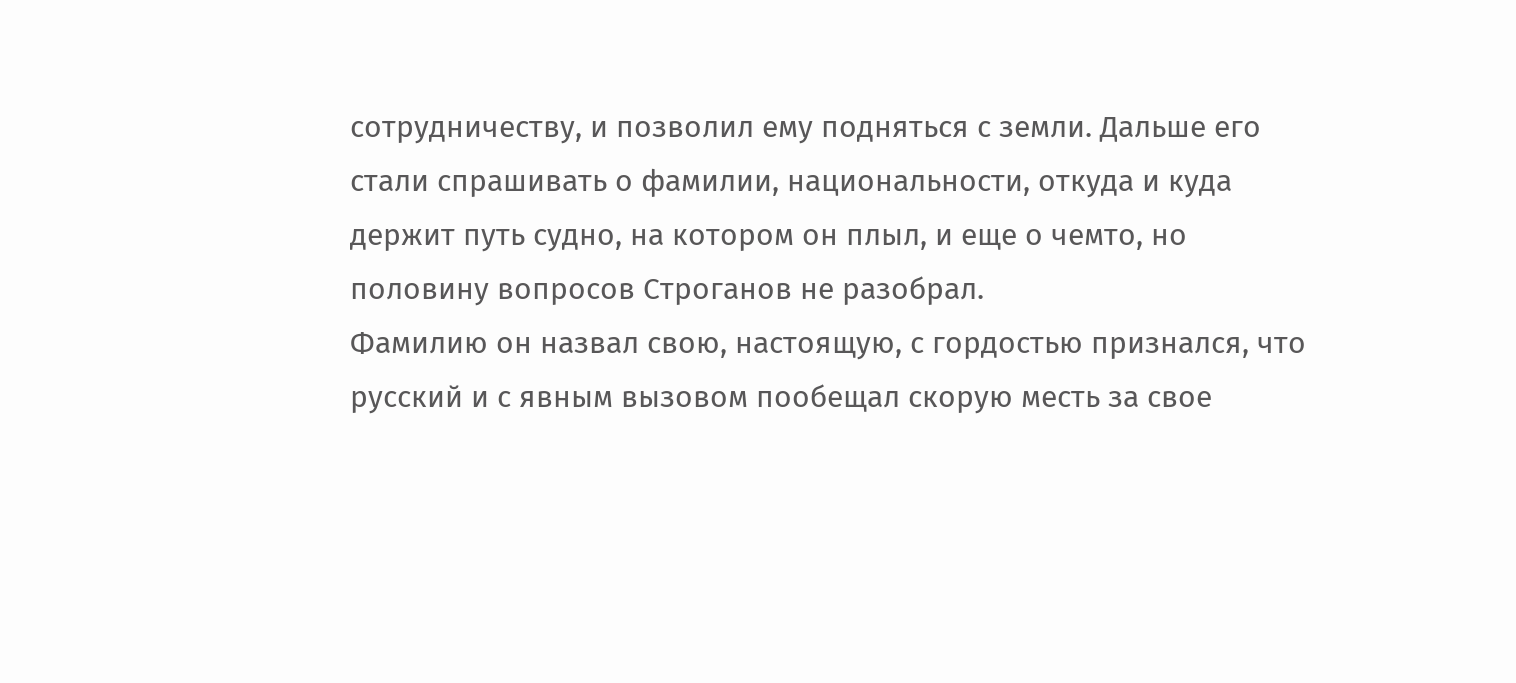сотрудничеству, и позволил ему подняться с земли. Дальше его стали спрашивать о фамилии, национальности, откуда и куда держит путь судно, на котором он плыл, и еще о чемто, но половину вопросов Строганов не разобрал.
Фамилию он назвал свою, настоящую, с гордостью признался, что русский и с явным вызовом пообещал скорую месть за свое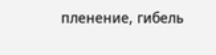пленение, гибель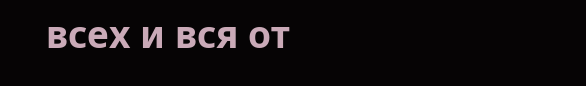всех и вся от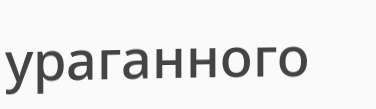ураганного